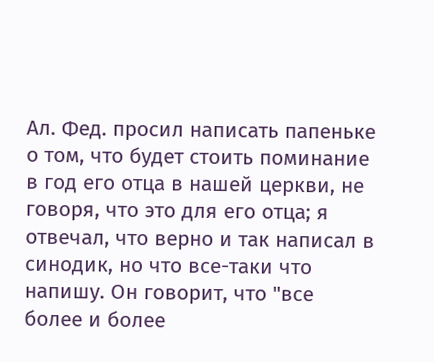Ал. Фед. просил написать папеньке о том, что будет стоить поминание в год его отца в нашей церкви, не говоря, что это для его отца; я отвечал, что верно и так написал в синодик, но что все-таки что напишу. Он говорит, что "все более и более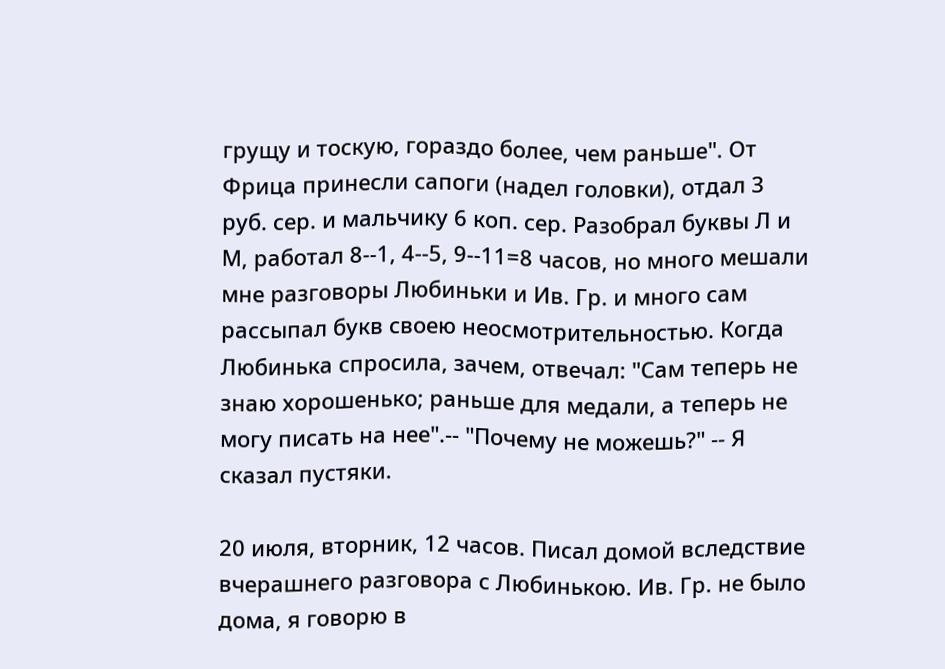грущу и тоскую, гораздо более, чем раньше". От Фрица принесли сапоги (надел головки), отдал 3 руб. сер. и мальчику 6 коп. сер. Разобрал буквы Л и М, работал 8--1, 4--5, 9--11=8 часов, но много мешали мне разговоры Любиньки и Ив. Гр. и много сам рассыпал букв своею неосмотрительностью. Когда Любинька спросила, зачем, отвечал: "Сам теперь не знаю хорошенько; раньше для медали, а теперь не могу писать на нее".-- "Почему не можешь?" -- Я сказал пустяки.

20 июля, вторник, 12 часов. Писал домой вследствие вчерашнего разговора с Любинькою. Ив. Гр. не было дома, я говорю в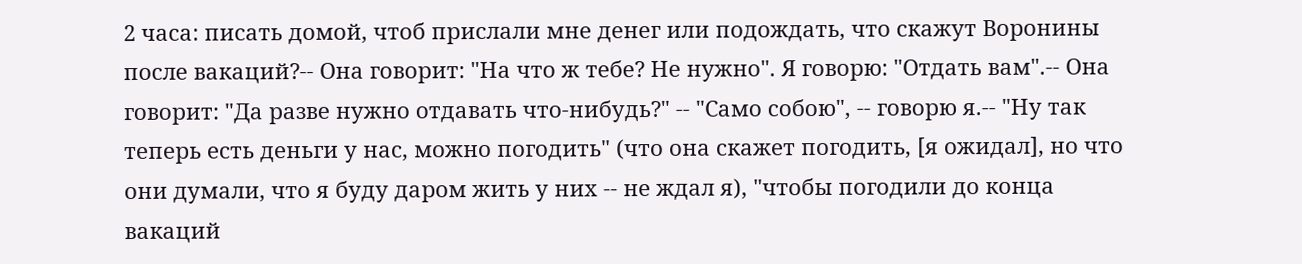2 часа: писать домой, чтоб прислали мне денег или подождать, что скажут Воронины после вакаций?-- Она говорит: "На что ж тебе? Не нужно". Я говорю: "Отдать вам".-- Она говорит: "Да разве нужно отдавать что-нибудь?" -- "Само собою", -- говорю я.-- "Ну так теперь есть деньги у нас, можно погодить" (что она скажет погодить, [я ожидал], но что они думали, что я буду даром жить у них -- не ждал я), "чтобы погодили до конца вакаций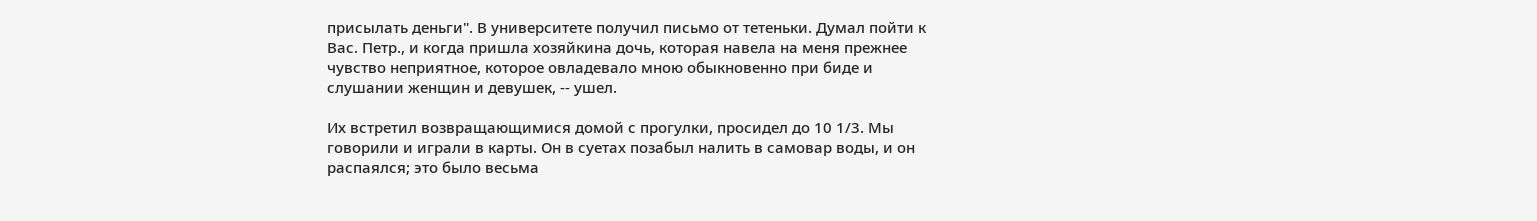присылать деньги". В университете получил письмо от тетеньки. Думал пойти к Вас. Петр., и когда пришла хозяйкина дочь, которая навела на меня прежнее чувство неприятное, которое овладевало мною обыкновенно при биде и слушании женщин и девушек, -- ушел.

Их встретил возвращающимися домой с прогулки, просидел до 10 1/3. Мы говорили и играли в карты. Он в суетах позабыл налить в самовар воды, и он распаялся; это было весьма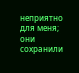неприятно для меня; они сохранили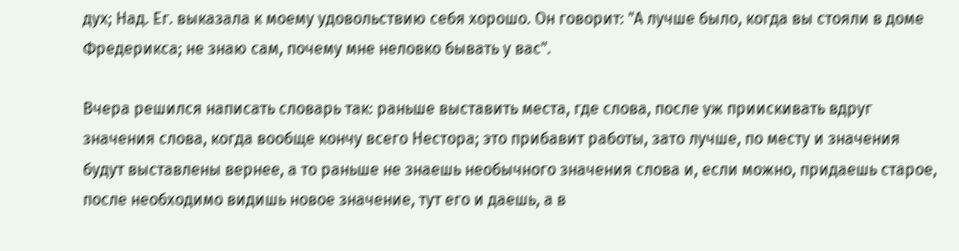дух; Над. Ег. выказала к моему удовольствию себя хорошо. Он говорит: "А лучше было, когда вы стояли в доме Фредерикса; не знаю сам, почему мне неловко бывать у вас".

Вчера решился написать словарь так: раньше выставить места, где слова, после уж приискивать вдруг значения слова, когда вообще кончу всего Нестора; это прибавит работы, зато лучше, по месту и значения будут выставлены вернее, а то раньше не знаешь необычного значения слова и, если можно, придаешь старое, после необходимо видишь новое значение, тут его и даешь, а в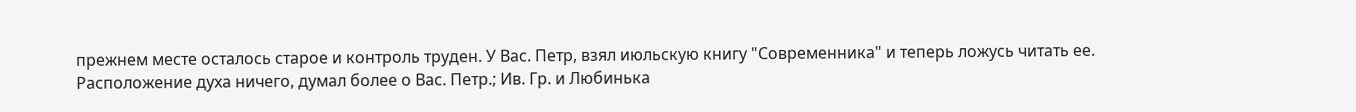прежнем месте осталось старое и контроль труден. У Вас. Петр, взял июльскую книгу "Современника" и теперь ложусь читать ее. Расположение духа ничего, думал более о Вас. Петр.; Ив. Гр. и Любинька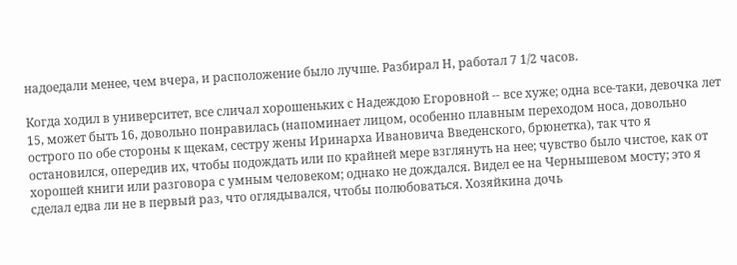надоедали менее, чем вчера, и расположение было лучше. Разбирал Н, работал 7 1/2 часов.

Когда ходил в университет, все сличал хорошеньких с Надеждою Егоровной -- все хуже; одна все-таки, девочка лет 15, может быть 16, довольно понравилась (напоминает лицом, особенно плавным переходом носа, довольно острого по обе стороны к щекам, сестру жены Иринарха Ивановича Введенского, брюнетка), так что я остановился, опередив их, чтобы подождать или по крайней мере взглянуть на нее; чувство было чистое, как от хорошей книги или разговора с умным человеком; однако не дождался. Видел ее на Чернышевом мосту; это я сделал едва ли не в первый раз, что оглядывался, чтобы полюбоваться. Хозяйкина дочь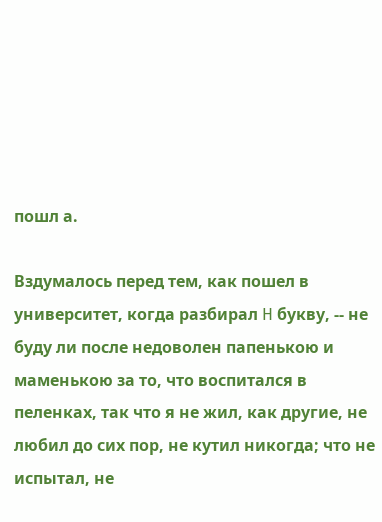пошл а.

Вздумалось перед тем, как пошел в университет, когда разбирал H букву, -- не буду ли после недоволен папенькою и маменькою за то, что воспитался в пеленках, так что я не жил, как другие, не любил до сих пор, не кутил никогда; что не испытал, не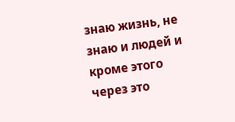знаю жизнь, не знаю и людей и кроме этого через это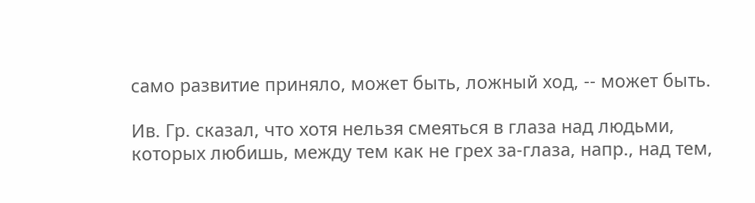само развитие приняло, может быть, ложный ход, -- может быть.

Ив. Гр. сказал, что хотя нельзя смеяться в глаза над людьми, которых любишь, между тем как не грех за-глаза, напр., над тем,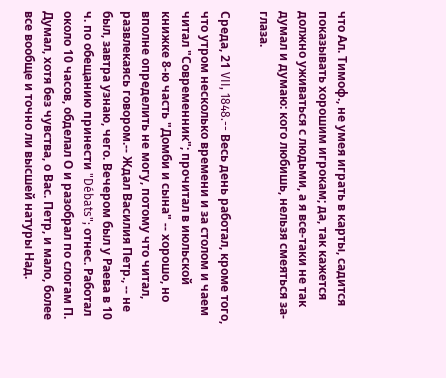что Ал. Тимоф., не умея играть в карты, садится показывать хорошим игрокам; да, так кажется должно уживаться с людьми, а я все-таки не так думал и думаю: кого любишь, нельзя смеяться за-глаза.

Среда, 21 VII, 1848.-- Весь день работал, кроме того, что утром несколько времени и за столом и чаем читал "Современник"; прочитал в июльской книжке 8-ю часть "Домби и сына" -- хорошо, но вполне определить не могу, потому что читал, развлекаясь говором.-- Ждал Василия Петр., -- не был, завтра узнаю, чего. Вечером был у Раева в 10 ч. по обещанию принести "Débats"; отнес. Работал около 10 часов, обделал О и разобрал по слогам П. Думал, хотя без чувства, о Вас. Петр, и мало, более все вообще и точно ли высшей натуры Над.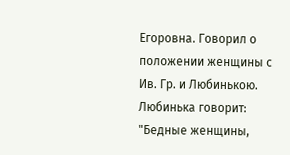Егоровна. Говорил о положении женщины с Ив. Гр. и Любинькою. Любинька говорит: "Бедные женщины,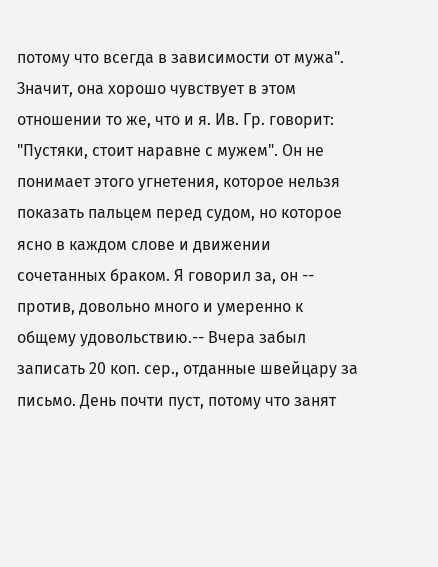потому что всегда в зависимости от мужа". Значит, она хорошо чувствует в этом отношении то же, что и я. Ив. Гр. говорит: "Пустяки, стоит наравне с мужем". Он не понимает этого угнетения, которое нельзя показать пальцем перед судом, но которое ясно в каждом слове и движении сочетанных браком. Я говорил за, он -- против, довольно много и умеренно к общему удовольствию.-- Вчера забыл записать 20 коп. сер., отданные швейцару за письмо. День почти пуст, потому что занят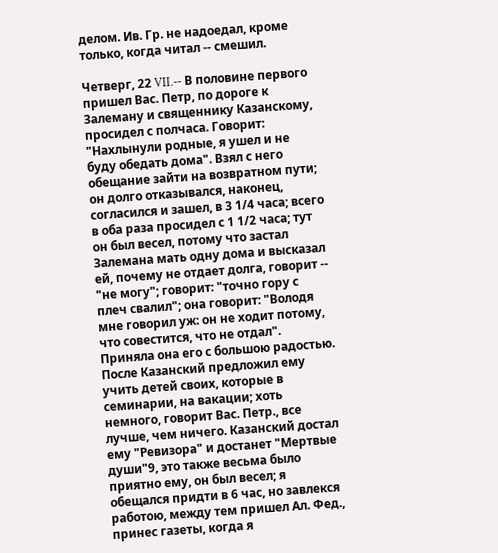делом. Ив. Гр. не надоедал, кроме только, когда читал -- смешил.

Четверг, 22 VII.-- В половине первого пришел Вас. Петр, по дороге к Залеману и священнику Казанскому, просидел с полчаса. Говорит: "Нахлынули родные, я ушел и не буду обедать дома". Взял с него обещание зайти на возвратном пути; он долго отказывался, наконец, согласился и зашел, в 3 1/4 часа; всего в оба раза просидел с 1 1/2 часа; тут он был весел, потому что застал Залемана мать одну дома и высказал ей, почему не отдает долга, говорит -- "не могу"; говорит: "точно гору с плеч свалил"; она говорит: "Володя мне говорил уж: он не ходит потому, что совестится, что не отдал". Приняла она его с большою радостью. После Казанский предложил ему учить детей своих, которые в семинарии, на вакации; хоть немного, говорит Вас. Петр., все лучше, чем ничего. Казанский достал ему "Ревизора" и достанет "Мертвые души"9, это также весьма было приятно ему, он был весел; я обещался придти в 6 час, но завлекся работою, между тем пришел Ал. Фед., принес газеты, когда я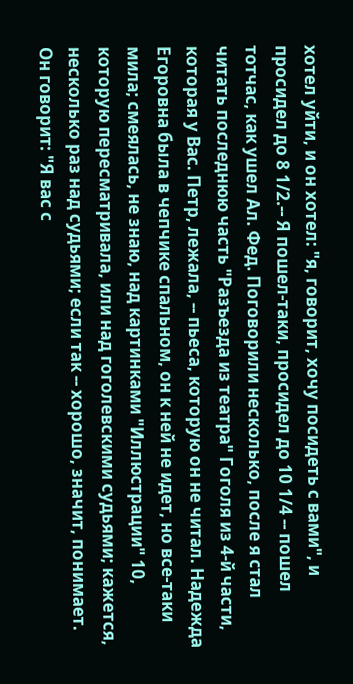хотел уйти, и он хотел: "я, говорит, хочу посидеть с вами", и просидел до 8 1/2.-- Я пошел-таки, просидел до 10 1/4 -- пошел тотчас, как ушел Ал. Фед. Поговорили несколько, после я стал читать последнюю часть "Разъезда из театра" Гоголя из 4-й части, которая у Вас. Петр, лежала, -- пьеса, которую он не читал. Надежда Егоровна была в чепчике спальном, он к ней не идет, но все-таки мила; смеялась, не знаю, над картинками "Иллюстрации" 10, которую пересматривала, или над гоголевскими судьями; кажется, несколько раз над судьями; если так -- хорошо, значит, понимает. Он говорит: "Я вас с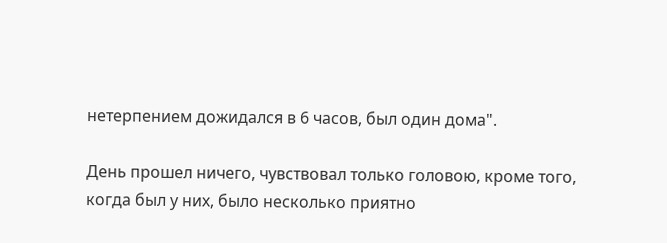нетерпением дожидался в 6 часов, был один дома".

День прошел ничего, чувствовал только головою, кроме того, когда был у них, было несколько приятно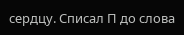сердцу. Списал П до слова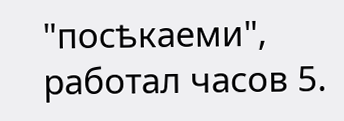"посѣкаеми", работал часов 5.